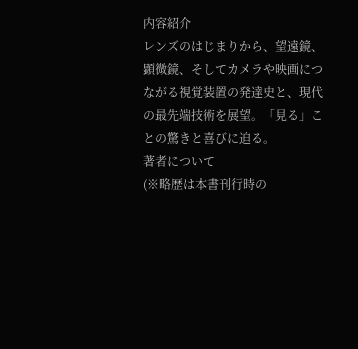内容紹介
レンズのはじまりから、望遠鏡、顕微鏡、そしてカメラや映画につながる視覚装置の発達史と、現代の最先端技術を展望。「見る」ことの驚きと喜びに迫る。
著者について
(※略歴は本書刊行時の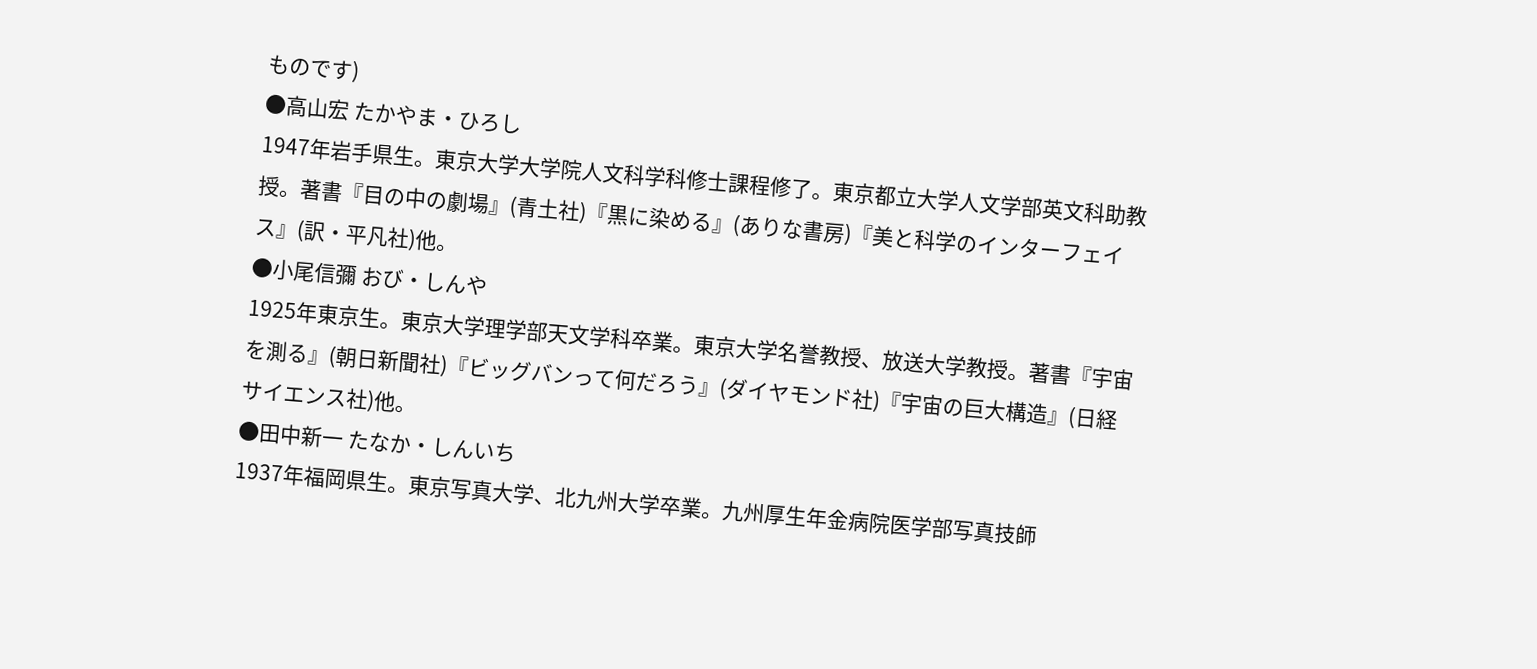ものです)
●高山宏 たかやま・ひろし
1947年岩手県生。東京大学大学院人文科学科修士課程修了。東京都立大学人文学部英文科助教授。著書『目の中の劇場』(青土社)『黒に染める』(ありな書房)『美と科学のインターフェイス』(訳・平凡社)他。
●小尾信彌 おび・しんや
1925年東京生。東京大学理学部天文学科卒業。東京大学名誉教授、放送大学教授。著書『宇宙を測る』(朝日新聞社)『ビッグバンって何だろう』(ダイヤモンド社)『宇宙の巨大構造』(日経サイエンス社)他。
●田中新一 たなか・しんいち
1937年福岡県生。東京写真大学、北九州大学卒業。九州厚生年金病院医学部写真技師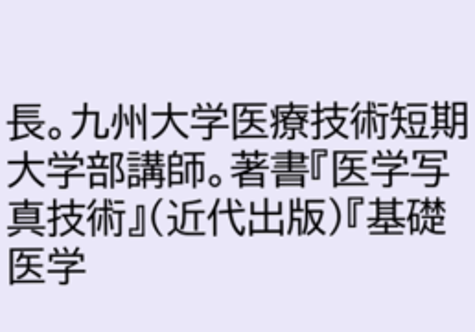長。九州大学医療技術短期大学部講師。著書『医学写真技術』(近代出版)『基礎医学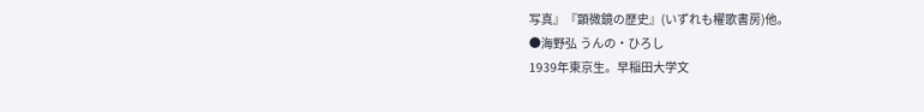写真』『顕微鏡の歴史』(いずれも櫂歌書房)他。
●海野弘 うんの・ひろし
1939年東京生。早稲田大学文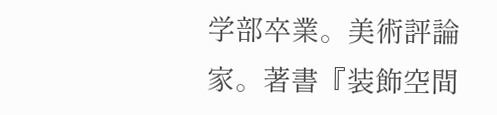学部卒業。美術評論家。著書『装飾空間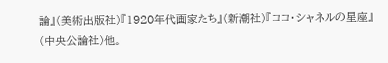論』(美術出版社)『1920年代画家たち』(新潮社)『ココ・シャネルの星座』(中央公論社)他。